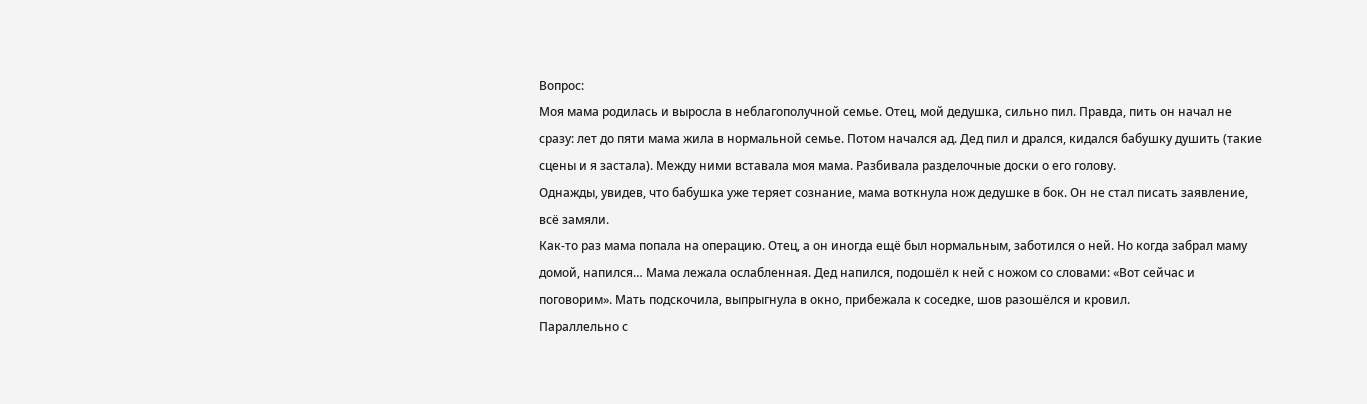Вопрос:
Моя мама родилась и выросла в неблагополучной семье. Отец, мой дедушка, сильно пил. Правда, пить он начал не сразу: лет до пяти мама жила в нормальной семье. Потом начался ад. Дед пил и дрался, кидался бабушку душить (такие сцены и я застала). Между ними вставала моя мама. Разбивала разделочные доски о его голову.
Однажды, увидев, что бабушка уже теряет сознание, мама воткнула нож дедушке в бок. Он не стал писать заявление, всё замяли.
Как‑то раз мама попала на операцию. Отец, а он иногда ещё был нормальным, заботился о ней. Но когда забрал маму домой, напился… Мама лежала ослабленная. Дед напился, подошёл к ней с ножом со словами: «Вот сейчас и поговорим». Мать подскочила, выпрыгнула в окно, прибежала к соседке, шов разошёлся и кровил.
Параллельно с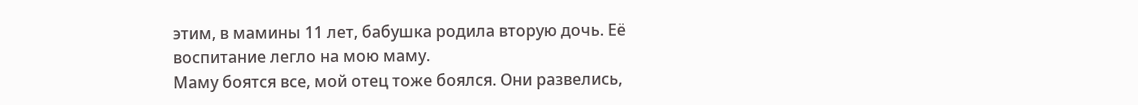этим, в мамины 11 лет, бабушка родила вторую дочь. Её воспитание легло на мою маму.
Маму боятся все, мой отец тоже боялся. Они развелись,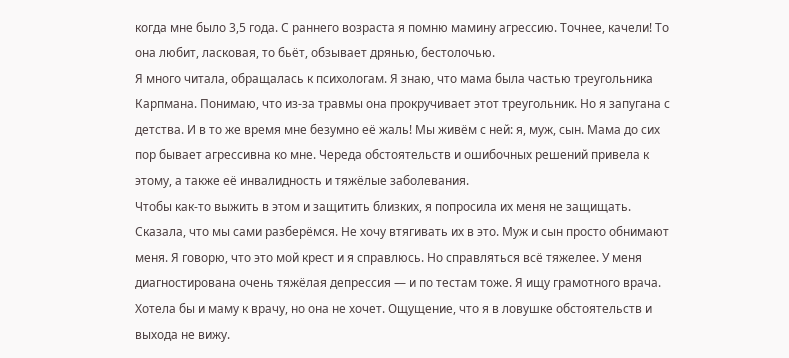когда мне было 3,5 года. С раннего возраста я помню мамину агрессию. Точнее, качели! То она любит, ласковая, то бьёт, обзывает дрянью, бестолочью.
Я много читала, обращалась к психологам. Я знаю, что мама была частью треугольника Карпмана. Понимаю, что из‑за травмы она прокручивает этот треугольник. Но я запугана с детства. И в то же время мне безумно её жаль! Мы живём с ней: я, муж, сын. Мама до сих пор бывает агрессивна ко мне. Череда обстоятельств и ошибочных решений привела к этому, а также её инвалидность и тяжёлые заболевания.
Чтобы как‑то выжить в этом и защитить близких, я попросила их меня не защищать. Сказала, что мы сами разберёмся. Не хочу втягивать их в это. Муж и сын просто обнимают меня. Я говорю, что это мой крест и я справлюсь. Но справляться всё тяжелее. У меня диагностирована очень тяжёлая депрессия — и по тестам тоже. Я ищу грамотного врача. Хотела бы и маму к врачу, но она не хочет. Ощущение, что я в ловушке обстоятельств и выхода не вижу.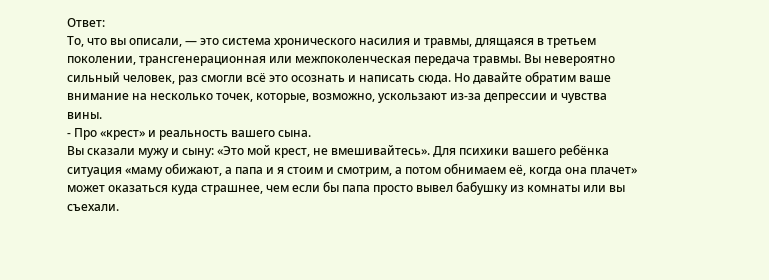Ответ:
То, что вы описали, — это система хронического насилия и травмы, длящаяся в третьем поколении, трансгенерационная или межпоколенческая передача травмы. Вы невероятно сильный человек, раз смогли всё это осознать и написать сюда. Но давайте обратим ваше внимание на несколько точек, которые, возможно, ускользают из‑за депрессии и чувства вины.
- Про «крест» и реальность вашего сына.
Вы сказали мужу и сыну: «Это мой крест, не вмешивайтесь». Для психики вашего ребёнка ситуация «маму обижают, а папа и я стоим и смотрим, а потом обнимаем её, когда она плачет» может оказаться куда страшнее, чем если бы папа просто вывел бабушку из комнаты или вы съехали.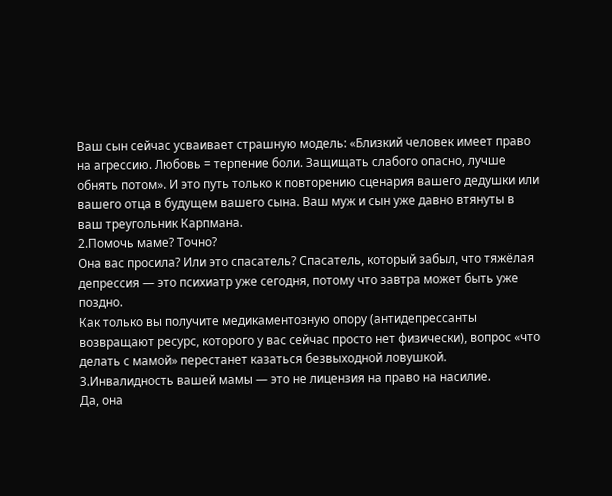Ваш сын сейчас усваивает страшную модель: «Близкий человек имеет право на агрессию. Любовь = терпение боли. Защищать слабого опасно, лучше обнять потом». И это путь только к повторению сценария вашего дедушки или вашего отца в будущем вашего сына. Ваш муж и сын уже давно втянуты в ваш треугольник Карпмана.
2.Помочь маме? Точно?
Она вас просила? Или это спасатель? Спасатель, который забыл, что тяжёлая депрессия — это психиатр уже сегодня, потому что завтра может быть уже поздно.
Как только вы получите медикаментозную опору (антидепрессанты возвращают ресурс, которого у вас сейчас просто нет физически), вопрос «что делать с мамой» перестанет казаться безвыходной ловушкой.
3.Инвалидность вашей мамы — это не лицензия на право на насилие.
Да, она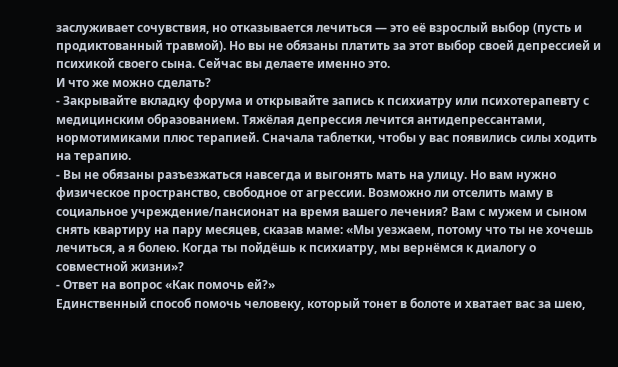заслуживает сочувствия, но отказывается лечиться — это её взрослый выбор (пусть и продиктованный травмой). Но вы не обязаны платить за этот выбор своей депрессией и психикой своего сына. Сейчас вы делаете именно это.
И что же можно сделать?
- Закрывайте вкладку форума и открывайте запись к психиатру или психотерапевту с медицинским образованием. Тяжёлая депрессия лечится антидепрессантами, нормотимиками плюс терапией. Сначала таблетки, чтобы у вас появились силы ходить на терапию.
- Вы не обязаны разъезжаться навсегда и выгонять мать на улицу. Но вам нужно физическое пространство, свободное от агрессии. Возможно ли отселить маму в социальное учреждение/пансионат на время вашего лечения? Вам с мужем и сыном снять квартиру на пару месяцев, сказав маме: «Мы уезжаем, потому что ты не хочешь лечиться, а я болею. Когда ты пойдёшь к психиатру, мы вернёмся к диалогу о совместной жизни»?
- Ответ на вопрос «Как помочь ей?»
Единственный способ помочь человеку, который тонет в болоте и хватает вас за шею,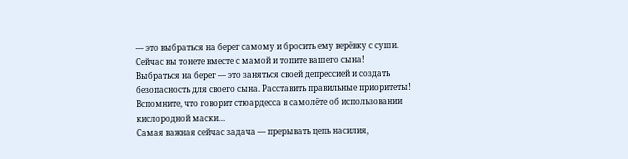— это выбраться на берег самому и бросить ему верёвку с суши. Сейчас вы тонете вместе с мамой и топите вашего сына!
Выбраться на берег — это заняться своей депрессией и создать безопасность для своего сына. Расставить правильные приоритеты! Вспомните, что говорит стюардесса в самолёте об использовании кислородной маски…
Самая важная сейчас задача — прерывать цепь насилия,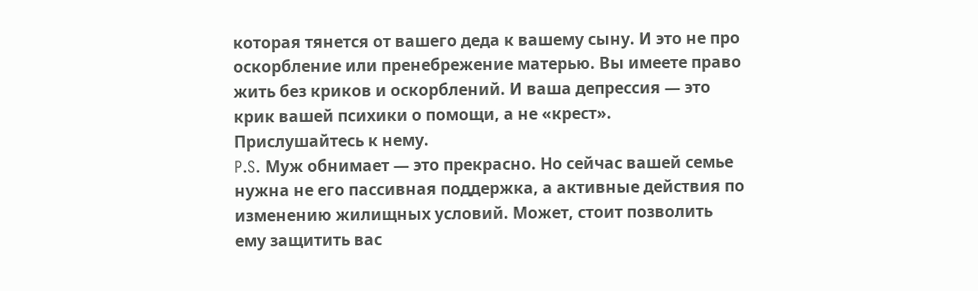которая тянется от вашего деда к вашему сыну. И это не про оскорбление или пренебрежение матерью. Вы имеете право жить без криков и оскорблений. И ваша депрессия — это крик вашей психики о помощи, а не «крест». Прислушайтесь к нему.
P.S. Муж обнимает — это прекрасно. Но сейчас вашей семье нужна не его пассивная поддержка, а активные действия по изменению жилищных условий. Может, стоит позволить ему защитить вас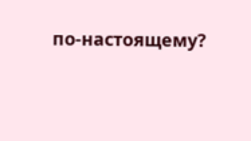по‑настоящему?